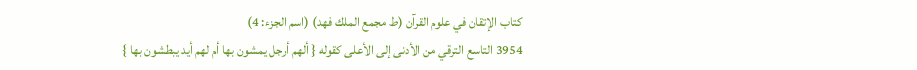كتاب الإتقان في علوم القرآن (ط مجمع الملك فهد) (اسم الجزء: 4)
3954 التاسع الترقي من الأدنى إلى الأعلى كقوله { ألهم أرجل يمشون بها أم لهم أيد يبطشون بها }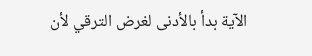الآية بدأ بالأدنى لغرض الترقي لأن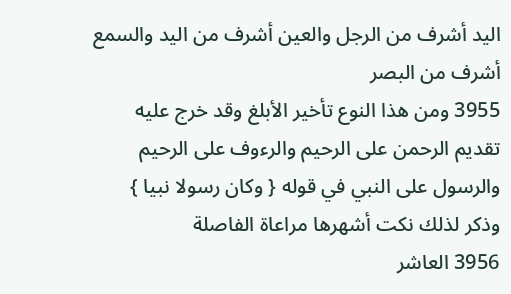اليد أشرف من الرجل والعين أشرف من اليد والسمع أشرف من البصر
3955 ومن هذا النوع تأخير الأبلغ وقد خرج عليه تقديم الرحمن على الرحيم والرءوف على الرحيم والرسول على النبي في قوله { وكان رسولا نبيا } وذكر لذلك نكت أشهرها مراعاة الفاصلة
3956 العاشر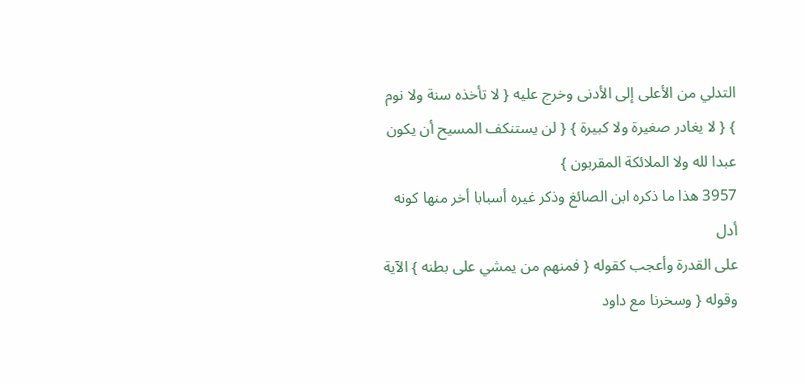التدلي من الأعلى إلى الأدنى وخرج عليه { لا تأخذه سنة ولا نوم } { لا يغادر صغيرة ولا كبيرة } { لن يستنكف المسيح أن يكون عبدا لله ولا الملائكة المقربون }
3957 هذا ما ذكره ابن الصائغ وذكر غيره أسبابا أخر منها كونه أدل
على القدرة وأعجب كقوله { فمنهم من يمشي على بطنه } الآية وقوله { وسخرنا مع داود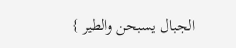الجبال يسبحن والطير }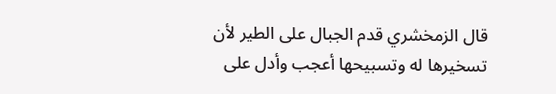قال الزمخشري قدم الجبال على الطير لأن تسخيرها له وتسبيحها أعجب وأدل على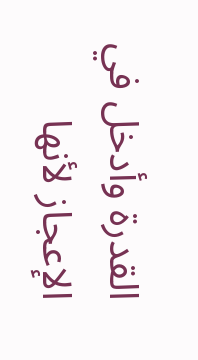القدرة وأدخل في الإعجاز لأنها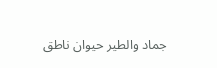جماد والطير حيوان ناطق